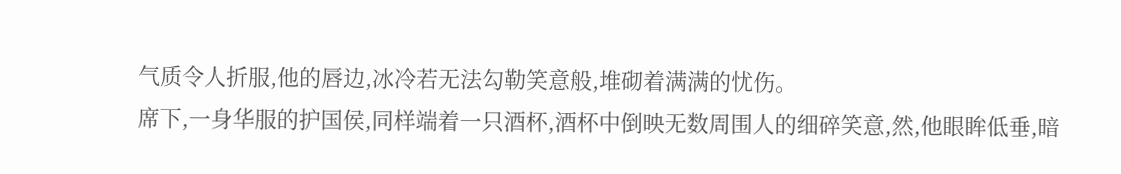气质令人折服,他的唇边,冰冷若无法勾勒笑意般,堆砌着满满的忧伤。
席下,一身华服的护国侯,同样端着一只酒杯,酒杯中倒映无数周围人的细碎笑意,然,他眼眸低垂,暗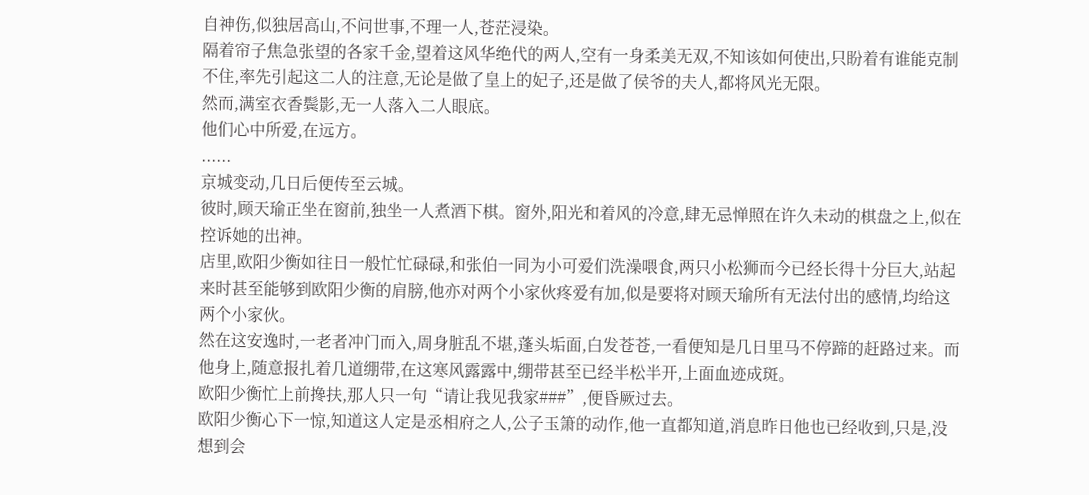自神伤,似独居高山,不问世事,不理一人,苍茫浸染。
隔着帘子焦急张望的各家千金,望着这风华绝代的两人,空有一身柔美无双,不知该如何使出,只盼着有谁能克制不住,率先引起这二人的注意,无论是做了皇上的妃子,还是做了侯爷的夫人,都将风光无限。
然而,满室衣香鬓影,无一人落入二人眼底。
他们心中所爱,在远方。
......
京城变动,几日后便传至云城。
彼时,顾天瑜正坐在窗前,独坐一人煮酒下棋。窗外,阳光和着风的冷意,肆无忌惮照在许久未动的棋盘之上,似在控诉她的出神。
店里,欧阳少衡如往日一般忙忙碌碌,和张伯一同为小可爱们洗澡喂食,两只小松狮而今已经长得十分巨大,站起来时甚至能够到欧阳少衡的肩膀,他亦对两个小家伙疼爱有加,似是要将对顾天瑜所有无法付出的感情,均给这两个小家伙。
然在这安逸时,一老者冲门而入,周身脏乱不堪,蓬头垢面,白发苍苍,一看便知是几日里马不停蹄的赶路过来。而他身上,随意报扎着几道绷带,在这寒风露露中,绷带甚至已经半松半开,上面血迹成斑。
欧阳少衡忙上前搀扶,那人只一句“请让我见我家###”,便昏厥过去。
欧阳少衡心下一惊,知道这人定是丞相府之人,公子玉箫的动作,他一直都知道,消息昨日他也已经收到,只是,没想到会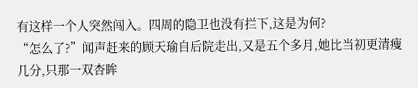有这样一个人突然闯入。四周的隐卫也没有拦下,这是为何?
“怎么了?”闻声赶来的顾天瑜自后院走出,又是五个多月,她比当初更清瘦几分,只那一双杏眸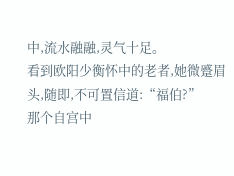中,流水融融,灵气十足。
看到欧阳少衡怀中的老者,她微蹙眉头,随即,不可置信道:“福伯?”
那个自宫中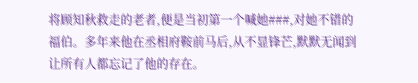将顾知秋救走的老者,便是当初第一个喊她###,对她不错的福伯。多年来他在丞相府鞍前马后,从不显锋芒,默默无闻到让所有人都忘记了他的存在。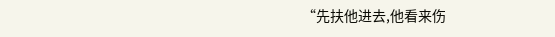“先扶他进去,他看来伤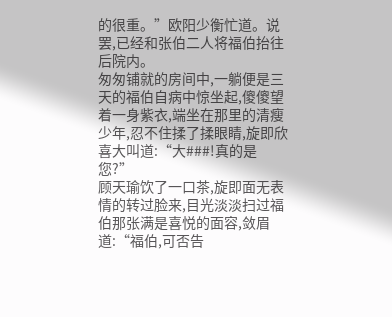的很重。”欧阳少衡忙道。说罢,已经和张伯二人将福伯抬往后院内。
匆匆铺就的房间中,一躺便是三天的福伯自病中惊坐起,傻傻望着一身紫衣,端坐在那里的清瘦少年,忍不住揉了揉眼睛,旋即欣喜大叫道:“大###!真的是您?”
顾天瑜饮了一口茶,旋即面无表情的转过脸来,目光淡淡扫过福伯那张满是喜悦的面容,敛眉道:“福伯,可否告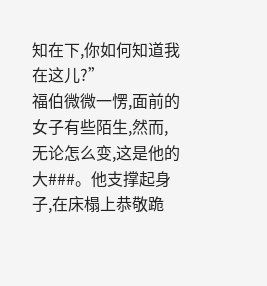知在下,你如何知道我在这儿?”
福伯微微一愣,面前的女子有些陌生,然而,无论怎么变,这是他的大###。他支撑起身子,在床榻上恭敬跪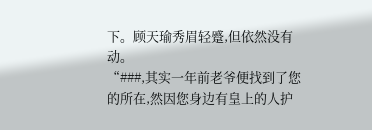下。顾天瑜秀眉轻蹙,但依然没有动。
“###,其实一年前老爷便找到了您的所在,然因您身边有皇上的人护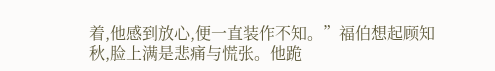着,他感到放心,便一直装作不知。”福伯想起顾知秋,脸上满是悲痛与慌张。他跪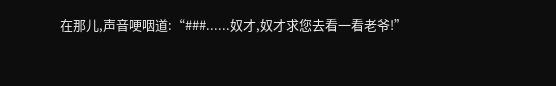在那儿,声音哽咽道:“###......奴才,奴才求您去看一看老爷!”